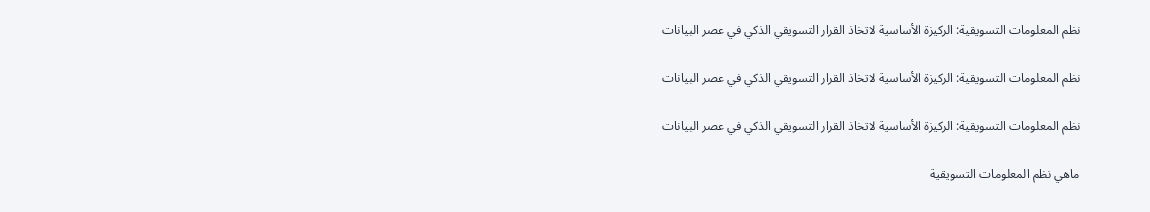نظم المعلومات التسويقية: الركيزة الأساسية لاتخاذ القرار التسويقي الذكي في عصر البيانات

نظم المعلومات التسويقية: الركيزة الأساسية لاتخاذ القرار التسويقي الذكي في عصر البيانات

نظم المعلومات التسويقية: الركيزة الأساسية لاتخاذ القرار التسويقي الذكي في عصر البيانات

ماهي نظم المعلومات التسويقية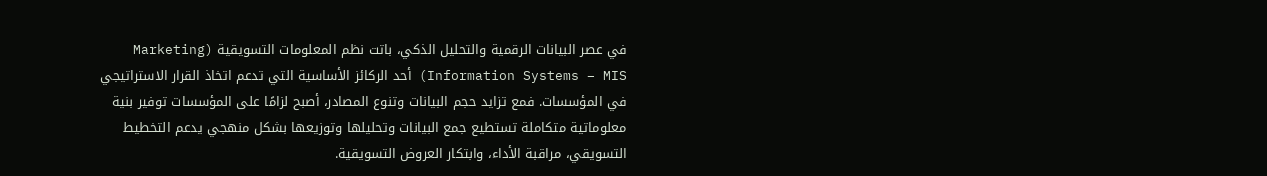في عصر البيانات الرقمية والتحليل الذكي، باتت نظم المعلومات التسويقية (Marketing Information Systems – MIS) أحد الركائز الأساسية التي تدعم اتخاذ القرار الاستراتيجي في المؤسسات. فمع تزايد حجم البيانات وتنوع المصادر، أصبح لزامًا على المؤسسات توفير بنية معلوماتية متكاملة تستطيع جمع البيانات وتحليلها وتوزيعها بشكل منهجي يدعم التخطيط التسويقي، مراقبة الأداء، وابتكار العروض التسويقية.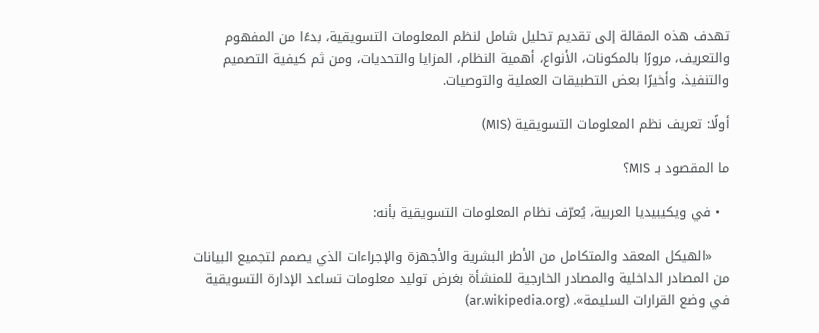تهدف هذه المقالة إلى تقديم تحليل شامل لنظم المعلومات التسويقية، بدءًا من المفهوم والتعريف، مرورًا بالمكونات، الأنواع، أهمية النظام، المزايا والتحديات، ومن ثم كيفية التصميم والتنفيذ، وأخيرًا بعض التطبيقات العملية والتوصيات.

أولًا: تعريف نظم المعلومات التسويقية (MIS)

ما المقصود بـ MIS؟

  • في ويكيبيديا العربية، يُعرّف نظام المعلومات التسويقية بأنه:

    «الهيكل المعقد والمتكامل من الأطر البشرية والأجهزة والإجراءات الذي يصمم لتجميع البيانات من المصادر الداخلية والمصادر الخارجية للمنشأة بغرض توليد معلومات تساعد الإدارة التسويقية في وضع القرارات السليمة». (ar.wikipedia.org)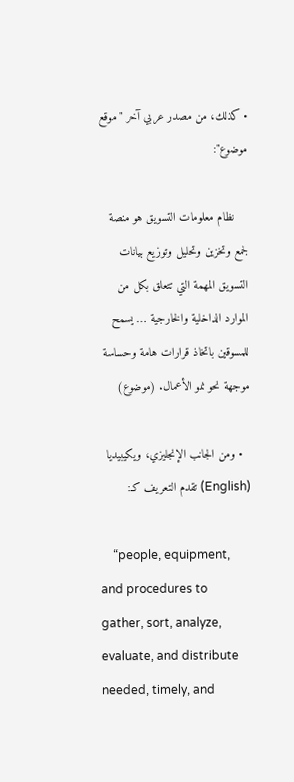• كذلك، من مصدر عربي آخر "موقع موضوع":

    نظام معلومات التسويق هو منصة لجمع وتخزين وتحليل وتوزيع بيانات التسويق المهمة التي تتعلق بكل من الموارد الداخلية والخارجية … يسمح للمسوقين باتخاذ قرارات هامة وحساسة موجهة نحو نمو الأعمال. (موضوع)

  • ومن الجانب الإنجليزي، ويكيبيديا (English) تقدم التعريف كـ:

    “people, equipment, and procedures to gather, sort, analyze, evaluate, and distribute needed, timely, and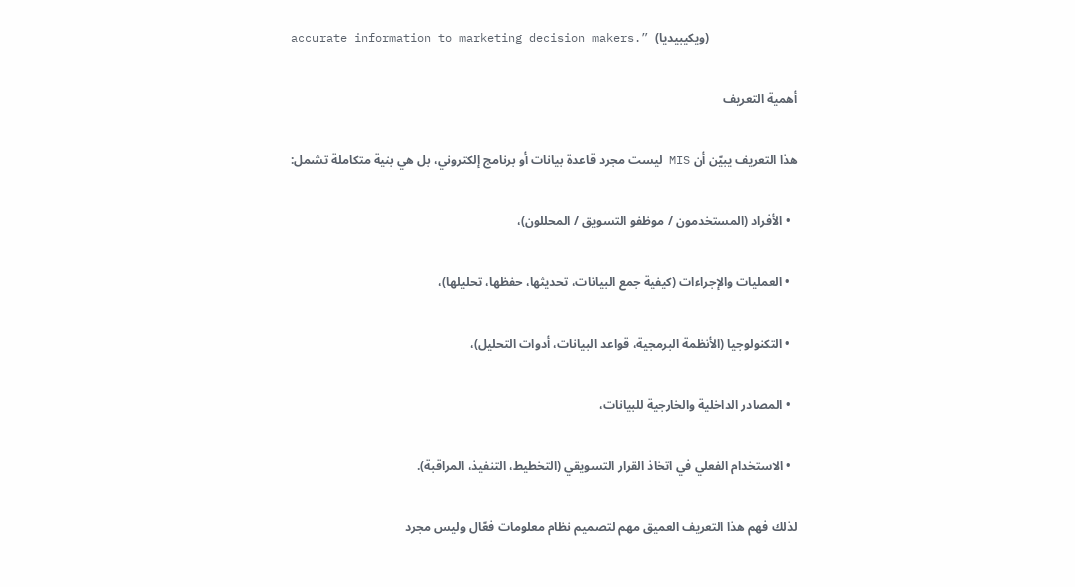accurate information to marketing decision makers.” (ويكيبيديا)

أهمية التعريف

هذا التعريف يبيّن أن MIS ليست مجرد قاعدة بيانات أو برنامج إلكتروني، بل هي بنية متكاملة تشمل:

  • الأفراد (المستخدمون / موظفو التسويق / المحللون)،

  • العمليات والإجراءات (كيفية جمع البيانات، تحديثها، حفظها، تحليلها)،

  • التكنولوجيا (الأنظمة البرمجية، قواعد البيانات، أدوات التحليل)،

  • المصادر الداخلية والخارجية للبيانات،

  • الاستخدام الفعلي في اتخاذ القرار التسويقي (التخطيط، التنفيذ، المراقبة).

لذلك فهم هذا التعريف العميق مهم لتصميم نظام معلومات فعّال وليس مجرد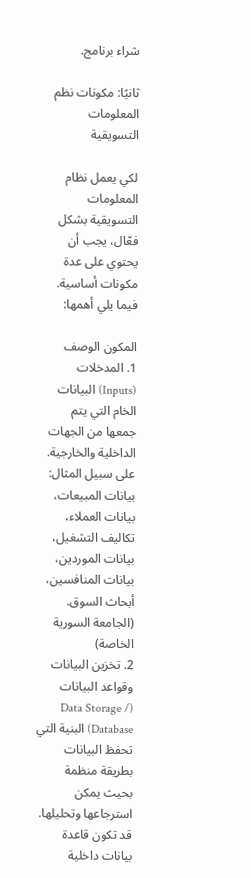شراء برنامج.

ثانيًا: مكونات نظم المعلومات التسويقية

لكي يعمل نظام المعلومات التسويقية بشكل فعّال، يجب أن يحتوي على عدة مكونات أساسية. فيما يلي أهمها:

المكون الوصف
1. المدخلات (Inputs) البيانات الخام التي يتم جمعها من الجهات الداخلية والخارجية. على سبيل المثال: بيانات المبيعات، بيانات العملاء، تكاليف التشغيل، بيانات الموردين، بيانات المنافسين، أبحاث السوق. (الجامعة السورية الخاصة)
2. تخزين البيانات وقواعد البيانات (Data Storage / Database) البنية التي تحفظ البيانات بطريقة منظمة بحيث يمكن استرجاعها وتحليلها. قد تكون قاعدة بيانات داخلية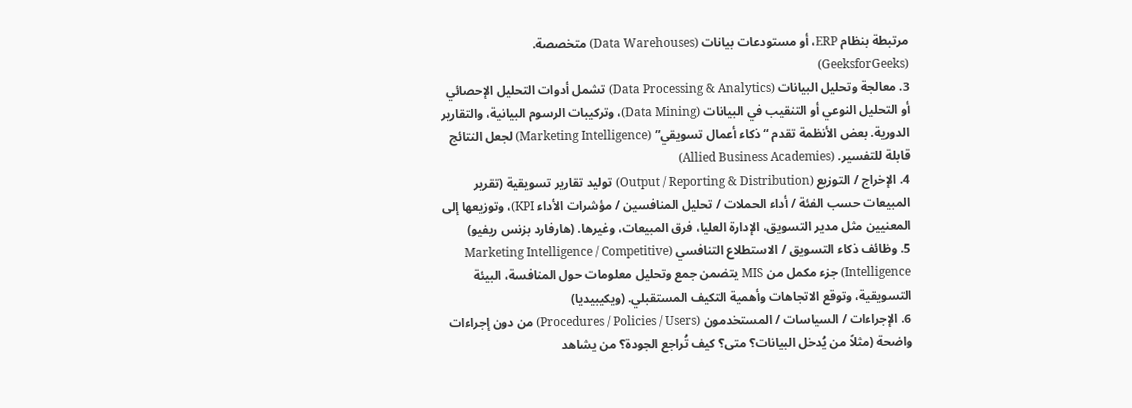مرتبطة بنظام ERP، أو مستودعات بيانات (Data Warehouses) متخصصة. (GeeksforGeeks)
3. معالجة وتحليل البيانات (Data Processing & Analytics) تشمل أدوات التحليل الإحصائي أو التحليل النوعي أو التنقيب في البيانات (Data Mining)، وتركيبات الرسوم البيانية، والتقارير الدورية. بعض الأنظمة تقدم “ذكاء أعمال تسويقي” (Marketing Intelligence) لجعل النتائج قابلة للتفسير. (Allied Business Academies)
4. الإخراج / التوزيع (Output / Reporting & Distribution) توليد تقارير تسويقية (تقرير المبيعات حسب الفئة / أداء الحملات / تحليل المنافسين / مؤشرات الأداء KPI)، وتوزيعها إلى المعنيين مثل مدير التسويق، الإدارة العليا، فرق المبيعات، وغيرها. (هارفارد بزنس ريفيو)
5. وظائف ذكاء التسويق / الاستطلاع التنافسي (Marketing Intelligence / Competitive Intelligence) جزء مكمل من MIS يتضمن جمع وتحليل معلومات حول المنافسة، البيئة التسويقية، وتوقع الاتجاهات وأهمية التكيف المستقبلي. (ويكيبيديا)
6. الإجراءات / السياسات / المستخدمون (Procedures / Policies / Users) من دون إجراءات واضحة (مثلاً من يُدخل البيانات؟ متى؟ كيف تُراجع الجودة؟ من يشاهد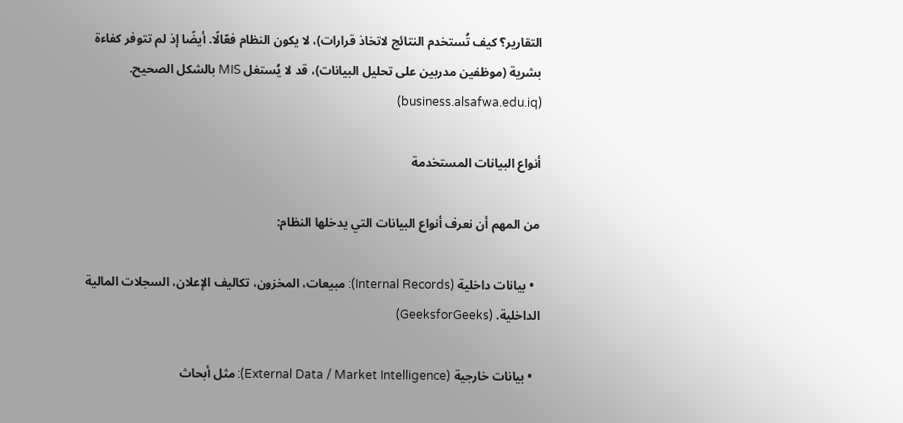التقارير؟ كيف تُستخدم النتائج لاتخاذ قرارات)، لا يكون النظام فعّالًا. أيضًا إذ لم تتوفر كفاءة بشرية (موظفين مدربين على تحليل البيانات)، قد لا يُستغل MIS بالشكل الصحيح. (business.alsafwa.edu.iq)

أنواع البيانات المستخدمة

من المهم أن نعرف أنواع البيانات التي يدخلها النظام:

  • بيانات داخلية (Internal Records): مبيعات، المخزون، تكاليف الإعلان، السجلات المالية الداخلية. (GeeksforGeeks)

  • بيانات خارجية (External Data / Market Intelligence): مثل أبحاث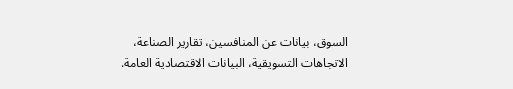السوق، بيانات عن المنافسين، تقارير الصناعة، الاتجاهات التسويقية، البيانات الاقتصادية العامة.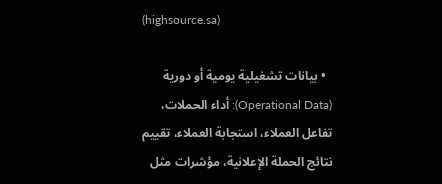(highsource.sa)

  • بيانات تشغيلية يومية أو دورية (Operational Data): أداء الحملات، تفاعل العملاء، استجابة العملاء، تقييم نتائج الحملة الإعلانية، مؤشرات مثل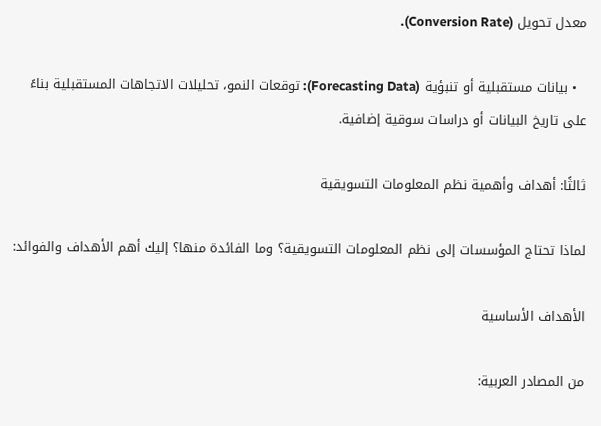معدل تحويل (Conversion Rate).

  • بيانات مستقبلية أو تنبؤية (Forecasting Data): توقعات النمو، تحليلات الاتجاهات المستقبلية بناءً على تاريخ البيانات أو دراسات سوقية إضافية.

ثالثًا: أهداف وأهمية نظم المعلومات التسويقية

لماذا تحتاج المؤسسات إلى نظم المعلومات التسويقية؟ وما الفائدة منها؟ إليك أهم الأهداف والفوائد:

الأهداف الأساسية

من المصادر العربية: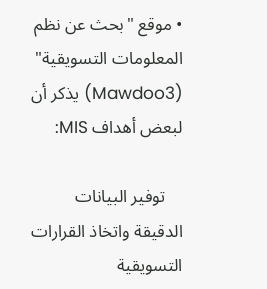• موقع "بحث عن نظم المعلومات التسويقية" (Mawdoo3) يذكر أن لبعض أهداف MIS:

    توفير البيانات الدقيقة واتخاذ القرارات التسويقية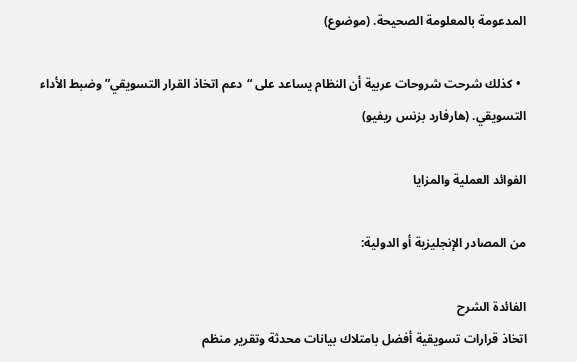المدعومة بالمعلومة الصحيحة. (موضوع)

  • كذلك شرحت شروحات عربية أن النظام يساعد على “دعم اتخاذ القرار التسويقي” وضبط الأداء التسويقي. (هارفارد بزنس ريفيو)

الفوائد العملية والمزايا

من المصادر الإنجليزية أو الدولية:

الفائدة الشرح
اتخاذ قرارات تسويقية أفضل بامتلاك بيانات محدثة وتقرير منظم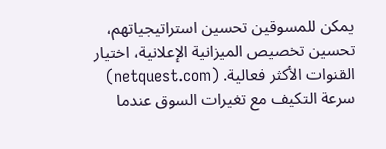يمكن للمسوقين تحسين استراتيجياتهم، تحسين تخصيص الميزانية الإعلانية، اختيار القنوات الأكثر فعالية. (netquest.com)
سرعة التكيف مع تغيرات السوق عندما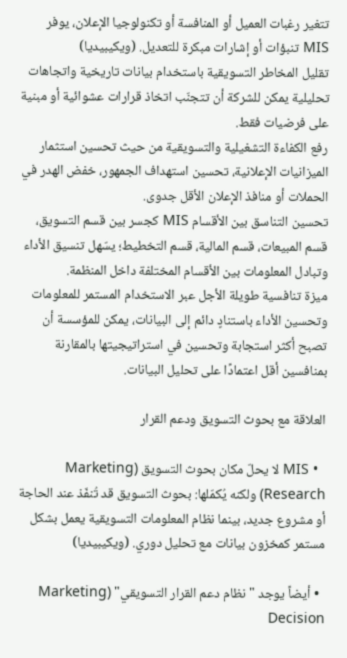تتغير رغبات العميل أو المنافسة أو تكنولوجيا الإعلان، يوفر MIS تنبؤات أو إشارات مبكرة للتعديل. (ويكيبيديا)
تقليل المخاطر التسويقية باستخدام بيانات تاريخية واتجاهات تحليلية يمكن للشركة أن تتجنّب اتخاذ قرارات عشوائية أو مبنية على فرضيات فقط.
رفع الكفاءة التشغيلية والتسويقية من حيث تحسين استثمار الميزانيات الإعلانية، تحسين استهداف الجمهور، خفض الهدر في الحملات أو منافذ الإعلان الأقل جدوى.
تحسين التناسق بين الأقسام MIS كجسر بين قسم التسويق، قسم المبيعات، قسم المالية، قسم التخطيط؛ يسّهل تنسيق الأداء وتبادل المعلومات بين الأقسام المختلفة داخل المنظمة.
ميزة تنافسية طويلة الأجل عبر الاستخدام المستمر للمعلومات وتحسين الأداء باستنادٍ دائم إلى البيانات، يمكن للمؤسسة أن تصبح أكثر استجابة وتحسين في استراتيجيتها بالمقارنة بمنافسين أقل اعتمادًا على تحليل البيانات.

العلاقة مع بحوث التسويق ودعم القرار

  • MIS لا يحلّ مكان بحوث التسويق (Marketing Research) ولكنه يُكمّلها: بحوث التسويق قد تُنفّذ عند الحاجة أو مشروع جديد، بينما نظام المعلومات التسويقية يعمل بشكل مستمر كمخزون بيانات مع تحليل دوري. (ويكيبيديا)

  • أيضاً يوجد "نظام دعم القرار التسويقي" (Marketing Decision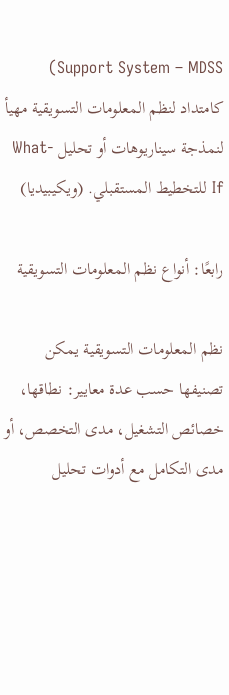Support System – MDSS) كامتداد لنظم المعلومات التسويقية مهيأ لنمذجة سيناريوهات أو تحليل What-If للتخطيط المستقبلي. (ويكيبيديا)

رابعًا: أنواع نظم المعلومات التسويقية

نظم المعلومات التسويقية يمكن تصنيفها حسب عدة معايير: نطاقها، خصائص التشغيل، مدى التخصص، أو مدى التكامل مع أدوات تحليل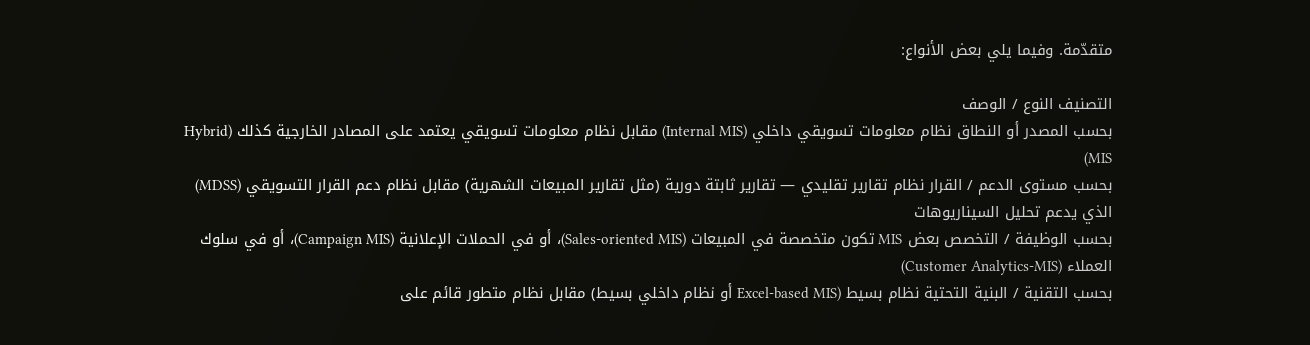متقدّمة. وفيما يلي بعض الأنواع:

التصنيف النوع / الوصف
بحسب المصدر أو النطاق نظام معلومات تسويقي داخلي (Internal MIS) مقابل نظام معلومات تسويقي يعتمد على المصادر الخارجية كذلك (Hybrid MIS)
بحسب مستوى الدعم / القرار نظام تقارير تقليدي — تقارير ثابتة دورية (مثل تقارير المبيعات الشهرية) مقابل نظام دعم القرار التسويقي (MDSS) الذي يدعم تحليل السيناريوهات
بحسب الوظيفة / التخصص بعض MIS تكون متخصصة في المبيعات (Sales-oriented MIS)، أو في الحملات الإعلانية (Campaign MIS)، أو في سلوك العملاء (Customer Analytics-MIS)
بحسب التقنية / البنية التحتية نظام بسيط (Excel-based MIS أو نظام داخلي بسيط) مقابل نظام متطور قائم على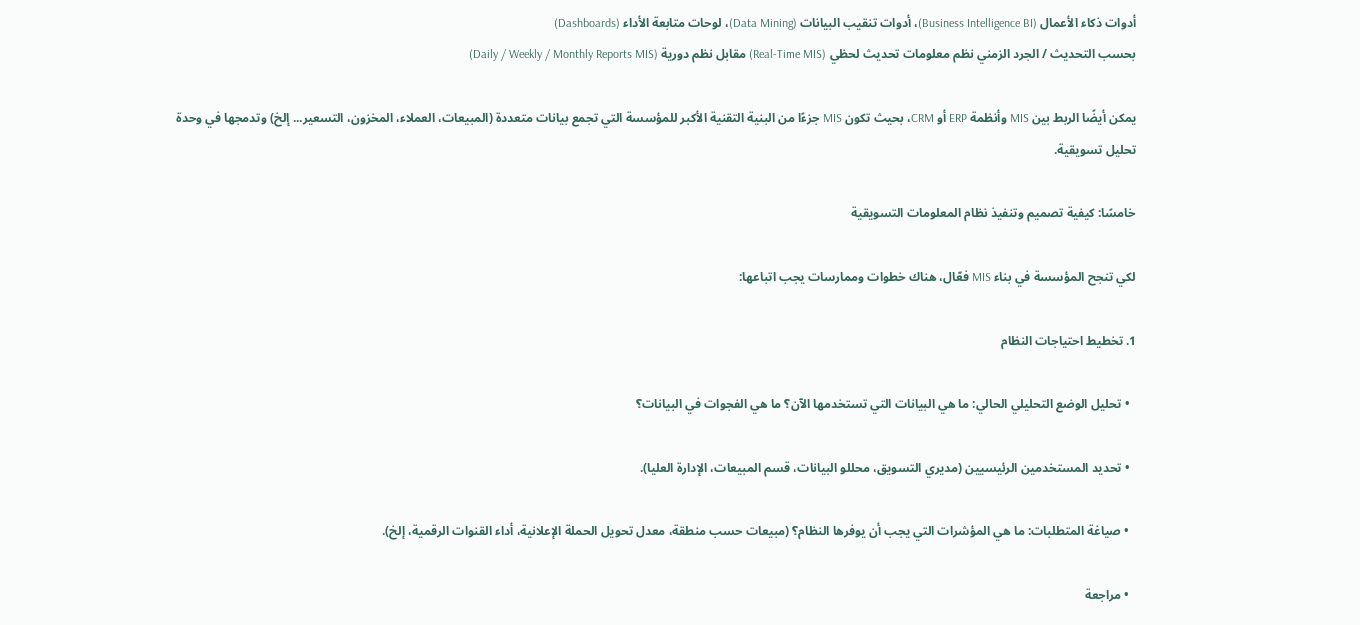أدوات ذكاء الأعمال (Business Intelligence BI)، أدوات تنقيب البيانات (Data Mining)، لوحات متابعة الأداء (Dashboards)
بحسب التحديث / الجرد الزمني نظم معلومات تحديث لحظي (Real-Time MIS) مقابل نظم دورية (Daily / Weekly / Monthly Reports MIS)

يمكن أيضًا الربط بين MIS وأنظمة ERP أو CRM، بحيث تكون MIS جزءًا من البنية التقنية الأكبر للمؤسسة التي تجمع بيانات متعددة (المبيعات، العملاء، المخزون، التسعير... إلخ) وتدمجها في وحدة تحليل تسويقية.

خامسًا: كيفية تصميم وتنفيذ نظام المعلومات التسويقية

لكي تنجح المؤسسة في بناء MIS فعّال، هناك خطوات وممارسات يجب اتباعها:

1. تخطيط احتياجات النظام

  • تحليل الوضع التحليلي الحالي: ما هي البيانات التي تستخدمها الآن؟ ما هي الفجوات في البيانات؟

  • تحديد المستخدمين الرئيسيين (مديري التسويق، محللو البيانات، قسم المبيعات، الإدارة العليا).

  • صياغة المتطلبات: ما هي المؤشرات التي يجب أن يوفرها النظام؟ (مبيعات حسب منطقة، معدل تحويل الحملة الإعلانية، أداء القنوات الرقمية، إلخ).

  • مراجعة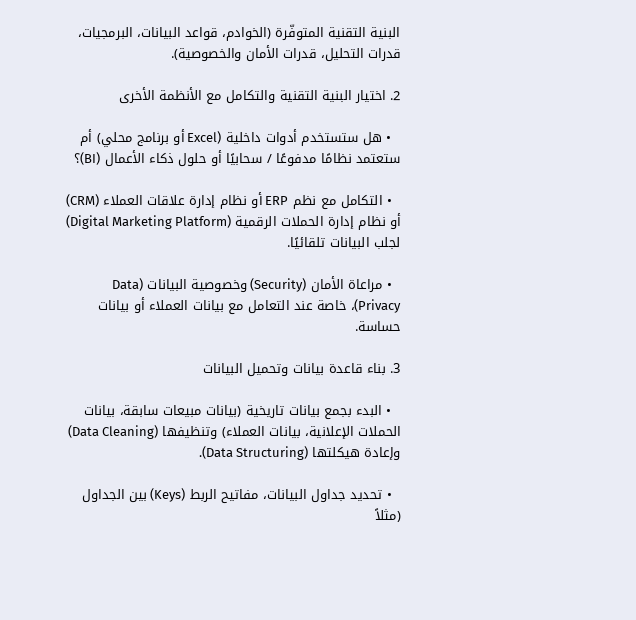البنية التقنية المتوفّرة (الخوادم، قواعد البيانات، البرمجيات، قدرات التحليل، قدرات الأمان والخصوصية).

2. اختيار البنية التقنية والتكامل مع الأنظمة الأخرى

  • هل ستستخدم أدوات داخلية (Excel أو برنامج محلي) أم ستعتمد نظامًا مدفوعًا / سحابيًا أو حلول ذكاء الأعمال (BI)؟

  • التكامل مع نظم ERP أو نظام إدارة علاقات العملاء (CRM) أو نظام إدارة الحملات الرقمية (Digital Marketing Platform) لجلب البيانات تلقائيًا.

  • مراعاة الأمان (Security) وخصوصية البيانات (Data Privacy)، خاصة عند التعامل مع بيانات العملاء أو بيانات حساسة.

3. بناء قاعدة بيانات وتحميل البيانات

  • البدء بجمع بيانات تاريخية (بيانات مبيعات سابقة، بيانات الحملات الإعلانية، بيانات العملاء) وتنظيفها (Data Cleaning) وإعادة هيكلتها (Data Structuring).

  • تحديد جداول البيانات، مفاتيح الربط (Keys) بين الجداول (مثلاً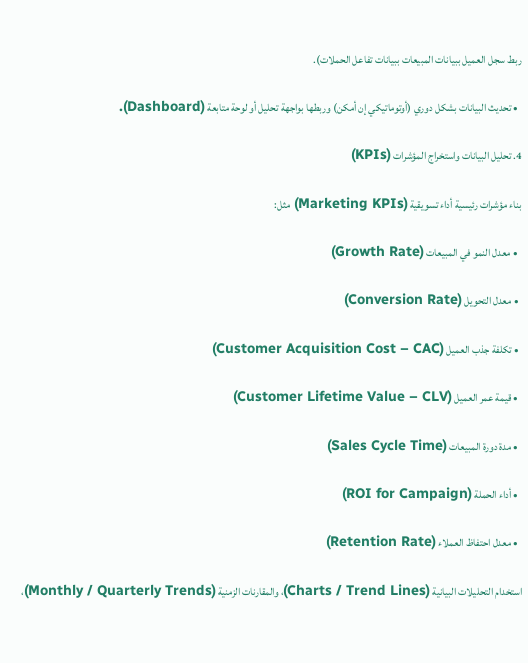ربط سجل العميل ببيانات المبيعات ببيانات تفاعل الحملات).

  • تحديث البيانات بشكل دوري (أوتوماتيكي إن أمكن) وربطها بواجهة تحليل أو لوحة متابعة (Dashboard).

4. تحليل البيانات واستخراج المؤشرات (KPIs)

بناء مؤشرات رئيسية أداء تسويقية (Marketing KPIs) مثل:

  • معدل النمو في المبيعات (Growth Rate)

  • معدل التحويل (Conversion Rate)

  • تكلفة جذب العميل (Customer Acquisition Cost – CAC)

  • قيمة عمر العميل (Customer Lifetime Value – CLV)

  • مدة دورة المبيعات (Sales Cycle Time)

  • أداء الحملة (ROI for Campaign)

  • معدل احتفاظ العملاء (Retention Rate)

استخدام التحليلات البيانية (Charts / Trend Lines)، والمقارنات الزمنية (Monthly / Quarterly Trends)،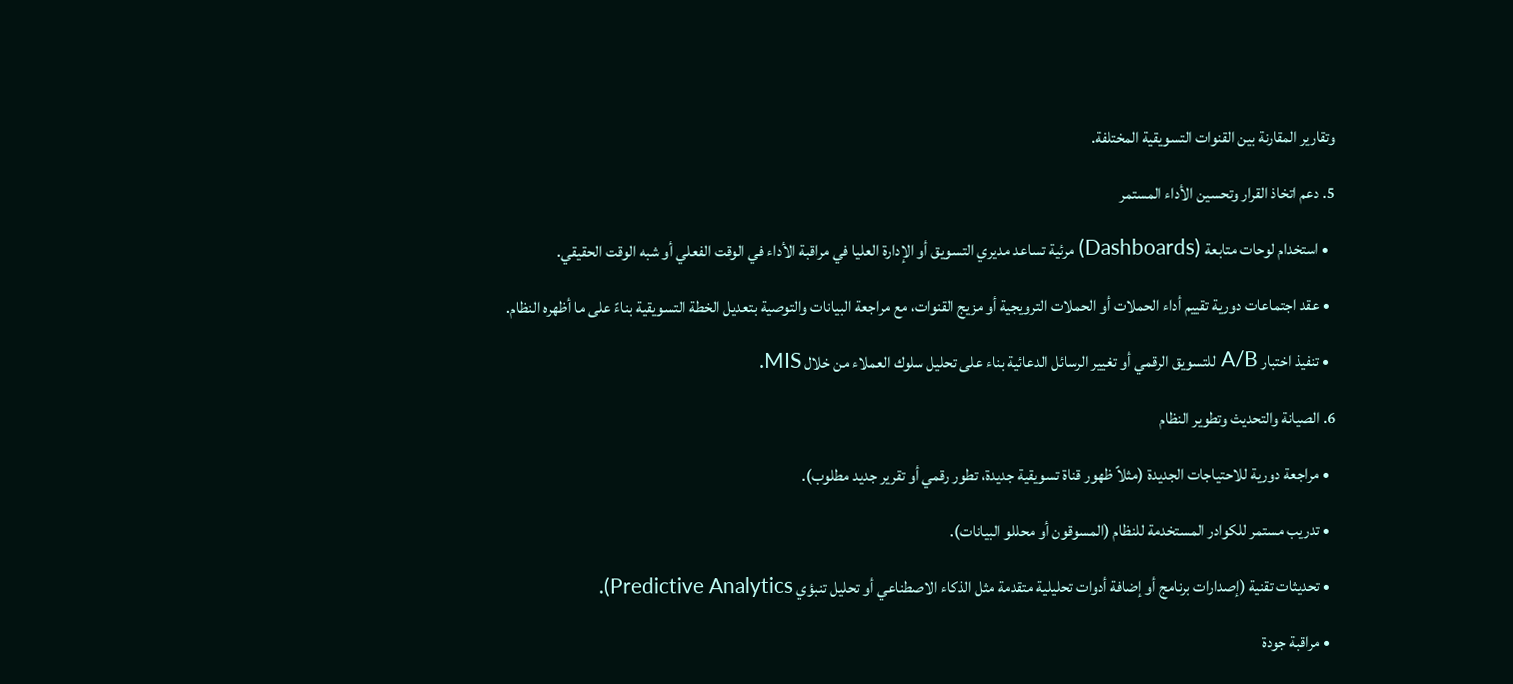وتقارير المقارنة بين القنوات التسويقية المختلفة.

5. دعم اتخاذ القرار وتحسين الأداء المستمر

  • استخدام لوحات متابعة (Dashboards) مرئية تساعد مديري التسويق أو الإدارة العليا في مراقبة الأداء في الوقت الفعلي أو شبه الوقت الحقيقي.

  • عقد اجتماعات دورية تقييم أداء الحملات أو الحملات الترويجية أو مزيج القنوات، مع مراجعة البيانات والتوصية بتعديل الخطة التسويقية بناءً على ما أظهره النظام.

  • تنفيذ اختبار A/B للتسويق الرقمي أو تغيير الرسائل الدعائية بناء على تحليل سلوك العملاء من خلال MIS.

6. الصيانة والتحديث وتطوير النظام

  • مراجعة دورية للاحتياجات الجديدة (مثلاً ظهور قناة تسويقية جديدة، تطور رقمي أو تقرير جديد مطلوب).

  • تدريب مستمر للكوادر المستخدمة للنظام (المسوقون أو محللو البيانات).

  • تحديثات تقنية (إصدارات برنامج أو إضافة أدوات تحليلية متقدمة مثل الذكاء الاصطناعي أو تحليل تنبؤي Predictive Analytics).

  • مراقبة جودة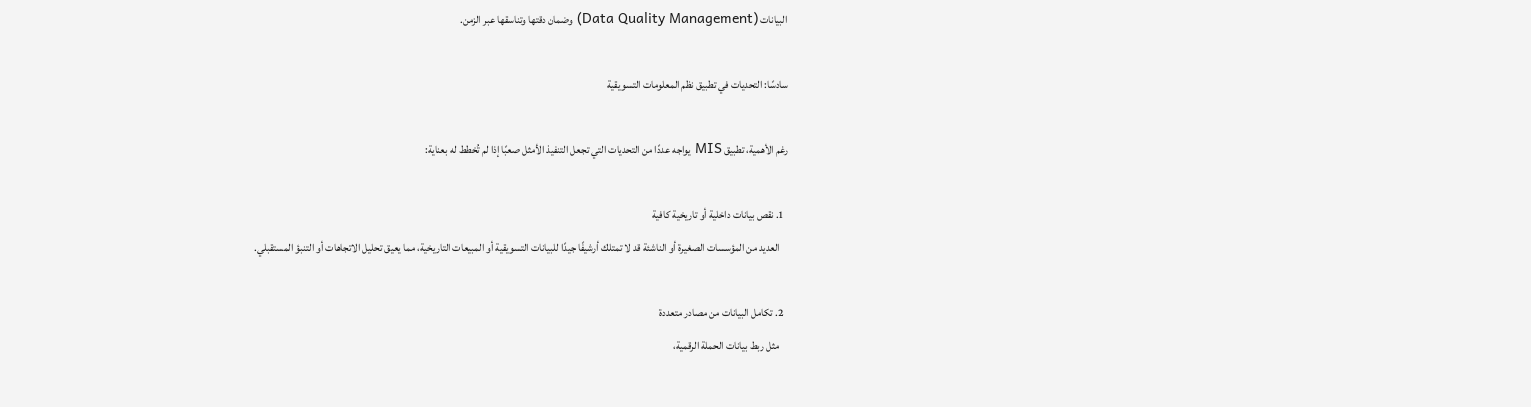البيانات (Data Quality Management) وضمان دقتها وتناسقها عبر الزمن.

سادسًا: التحديات في تطبيق نظم المعلومات التسويقية

رغم الأهمية، تطبيق MIS يواجه عددًا من التحديات التي تجعل التنفيذ الأمثل صعبًا إذا لم تُخطط له بعناية:

  1. نقص بيانات داخلية أو تاريخية كافية
    العديد من المؤسسات الصغيرة أو الناشئة قد لا تمتلك أرشيفًا جيدًا للبيانات التسويقية أو المبيعات التاريخية، مما يعيق تحليل الاتجاهات أو التنبؤ المستقبلي.

  2. تكامل البيانات من مصادر متعددة
    مثل ربط بيانات الحملة الرقمية،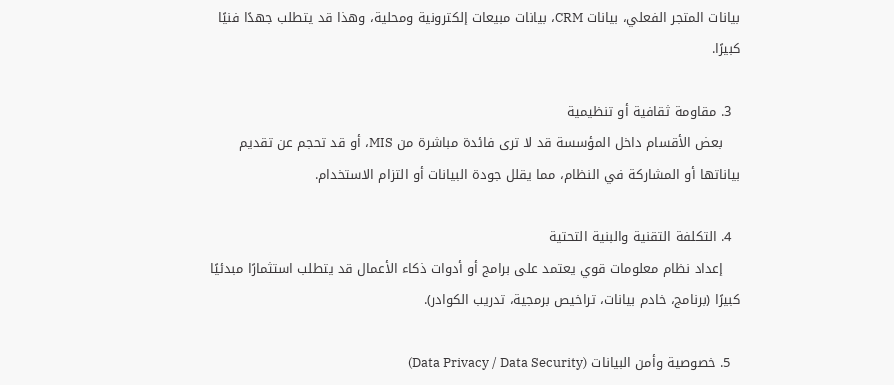بيانات المتجر الفعلي، بيانات CRM، بيانات مبيعات إلكترونية ومحلية، وهذا قد يتطلب جهدًا فنيًا كبيرًا.

  3. مقاومة ثقافية أو تنظيمية
    بعض الأقسام داخل المؤسسة قد لا ترى فائدة مباشرة من MIS، أو قد تحجم عن تقديم بياناتها أو المشاركة في النظام، مما يقلل جودة البيانات أو التزام الاستخدام.

  4. التكلفة التقنية والبنية التحتية
    إعداد نظام معلومات قوي يعتمد على برامج أو أدوات ذكاء الأعمال قد يتطلب استثمارًا مبدئيًا كبيرًا (برنامج، خادم بيانات، تراخيص برمجية، تدريب الكوادر).

  5. خصوصية وأمن البيانات (Data Privacy / Data Security)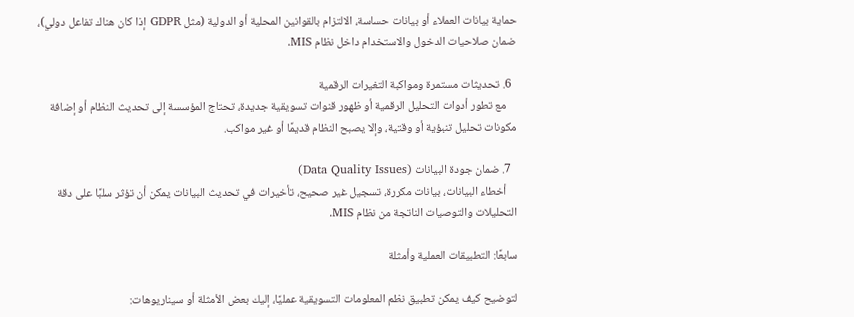حماية بيانات العملاء أو بيانات حساسة، الالتزام بالقوانين المحلية أو الدولية (مثل GDPR إذا كان هناك تفاعل دولي)، ضمان صلاحيات الدخول والاستخدام داخل نظام MIS.

  6. تحديثات مستمرة ومواكبة التغيرات الرقمية
    مع تطور أدوات التحليل الرقمية أو ظهور قنوات تسويقية جديدة، تحتاج المؤسسة إلى تحديث النظام أو إضافة مكونات تحليل تنبؤية أو وقتية، وإلا يصبح النظام قديمًا أو غير مواكب.

  7. ضمان جودة البيانات (Data Quality Issues)
    أخطاء البيانات، بيانات مكررة، تسجيل غير صحيح، تأخيرات في تحديث البيانات يمكن أن تؤثر سلبًا على دقة التحليلات والتوصيات الناتجة من نظام MIS.

سابعًا: التطبيقات العملية وأمثلة

لتوضيح كيف يمكن تطبيق نظم المعلومات التسويقية عمليًا، إليك بعض الأمثلة أو سيناريوهات: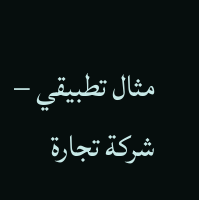مثال تطبيقي – شركة تجارة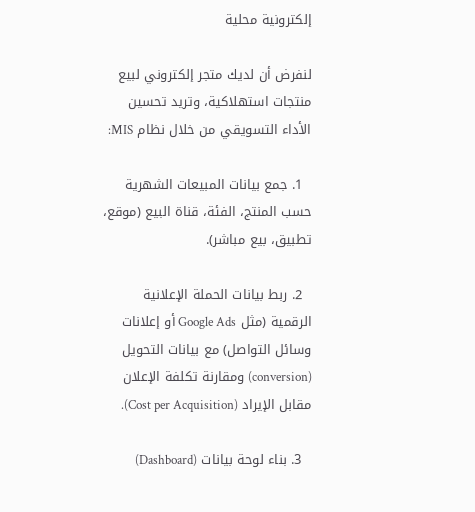إلكترونية محلية

لنفرض أن لديك متجر إلكتروني لبيع منتجات استهلاكية، وتريد تحسين الأداء التسويقي من خلال نظام MIS:

  1. جمع بيانات المبيعات الشهرية حسب المنتج، الفئة، قناة البيع (موقع، تطبيق، بيع مباشر).

  2. ربط بيانات الحملة الإعلانية الرقمية (مثل Google Ads أو إعلانات وسائل التواصل) مع بيانات التحويل (conversion) ومقارنة تكلفة الإعلان مقابل الإيراد (Cost per Acquisition).

  3. بناء لوحة بيانات (Dashboard)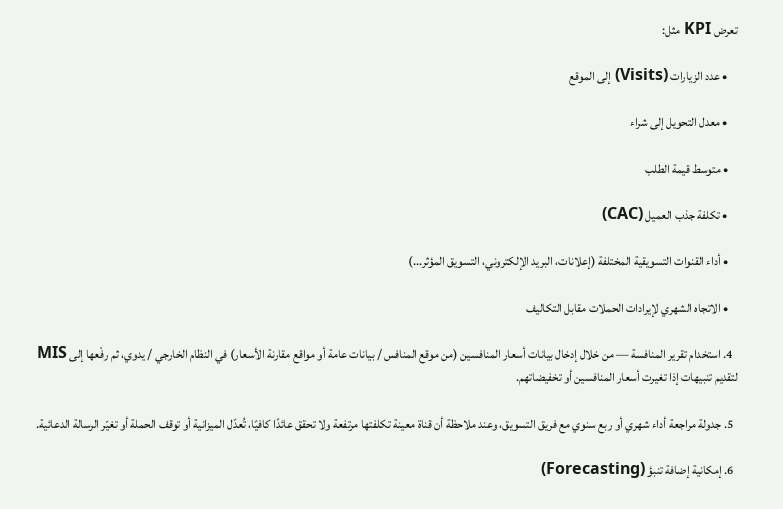تعرض KPI مثل:

    • عدد الزيارات (Visits) إلى الموقع

    • معدل التحويل إلى شراء

    • متوسط قيمة الطلب

    • تكلفة جذب العميل (CAC)

    • أداء القنوات التسويقية المختلفة (إعلانات، البريد الإلكتروني، التسويق المؤثر...)

    • الاتجاه الشهري لإيرادات الحملات مقابل التكاليف

  4. استخدام تقرير المنافسة — من خلال إدخال بيانات أسعار المنافسين (من موقع المنافس / بيانات عامة أو مواقع مقارنة الأسعار) في النظام الخارجي / يدوي، ثم رفْعها إلى MIS لتقديم تنبيهات إذا تغيرت أسعار المنافسين أو تخفيضاتهم.

  5. جدولة مراجعة أداء شهري أو ربع سنوي مع فريق التسويق، وعند ملاحظة أن قناة معينة تكلفتها مرتفعة ولا تحقق عائدًا كافيًا، تُعدّل الميزانية أو توقف الحملة أو تغيّر الرسالة الدعائية.

  6. إمكانية إضافة تنبؤ (Forecasting)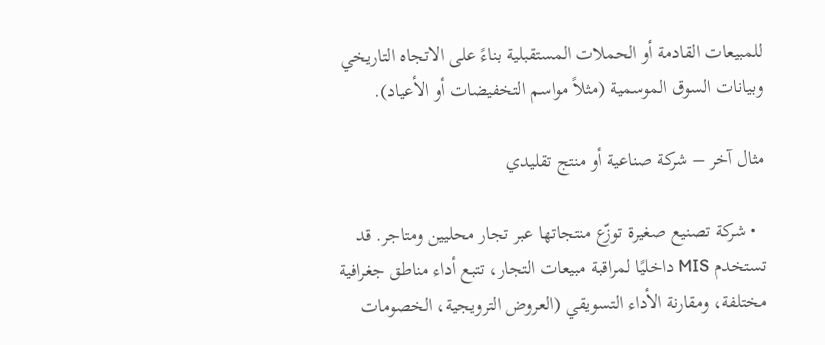للمبيعات القادمة أو الحملات المستقبلية بناءً على الاتجاه التاريخي وبيانات السوق الموسمية (مثلاً مواسم التخفيضات أو الأعياد).

مثال آخر – شركة صناعية أو منتج تقليدي

  • شركة تصنيع صغيرة توزّع منتجاتها عبر تجار محليين ومتاجر. قد تستخدم MIS داخليًا لمراقبة مبيعات التجار، تتبع أداء مناطق جغرافية مختلفة، ومقارنة الأداء التسويقي (العروض الترويجية، الخصومات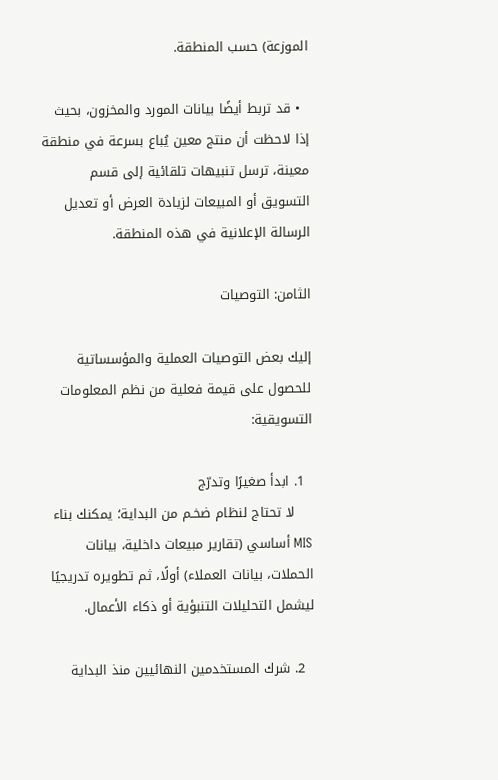الموزعة) حسب المنطقة.

  • قد تربط أيضًا بيانات المورد والمخزون، بحيث إذا لاحظت أن منتج معين يُباع بسرعة في منطقة معينة، ترسل تنبيهات تلقائية إلى قسم التسويق أو المبيعات لزيادة العرض أو تعديل الرسالة الإعلانية في هذه المنطقة.

الثامن: التوصيات

إليك بعض التوصيات العملية والمؤسساتية للحصول على قيمة فعلية من نظم المعلومات التسويقية:

  1. ابدأ صغيرًا وتدرّج
    لا تحتاج لنظام ضخـم من البداية؛ يمكنك بناء MIS أساسي (تقارير مبيعات داخلية، بيانات الحملات، بيانات العملاء) أولًا، ثم تطويره تدريجيًا ليشمل التحليلات التنبؤية أو ذكاء الأعمال.

  2. شرك المستخدمين النهائيين منذ البداية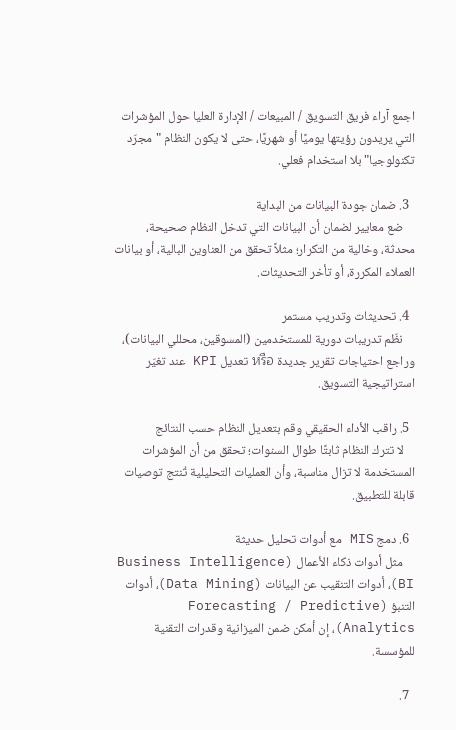اجمع آراء فريق التسويق / المبيعات / الإدارة العليا حول المؤشرات التي يريدون رؤيتها يوميًا أو شهريًا، حتى لا يكون النظام "مجرّد تكنولوجيا" بلا استخدام فعلي.

  3. ضمان جودة البيانات من البداية
    ضع معايير لضمان أن البيانات التي تدخل النظام صحيحة، محدثة، وخالية من التكرار؛ مثلاً تحقق من العناوين البالية، أو بيانات العملاء المكررة، أو تأخر التحديثات.

  4. تحديثات وتدريب مستمر
    نظّم تدريبات دورية للمستخدمين (المسوقين، محللي البيانات)، وراجع احتياجات تقرير جديدة หรือ تعديل KPI عند تغيّر استراتيجية التسويق.

  5. راقب الأداء الحقيقي وقم بتعديل النظام حسب النتائج
    لا تترك النظام ثابتًا طوال السنوات؛ تحقق من أن المؤشرات المستخدمة لا تزال مناسبة، وأن العمليات التحليلية تُنتج توصيات قابلة للتطبيق.

  6. دمج MIS مع أدوات تحليل حديثة
    مثل أدوات ذكاء الأعمال (Business Intelligence BI)، أدوات التنقيب عن البيانات (Data Mining)، أدوات التنبؤ (Forecasting / Predictive Analytics)، إن أمكن ضمن الميزانية وقدرات التقنية للمؤسسة.

  7.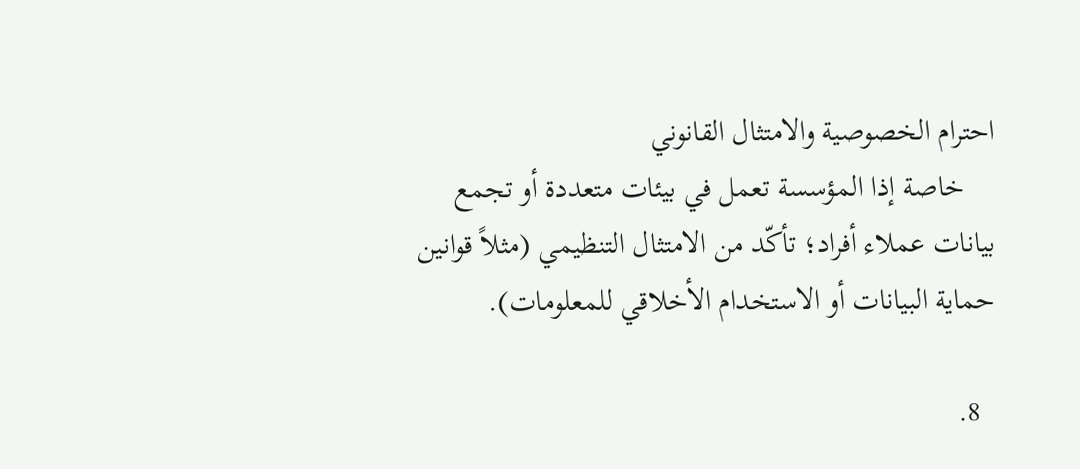احترام الخصوصية والامتثال القانوني
    خاصة إذا المؤسسة تعمل في بيئات متعددة أو تجمع بيانات عملاء أفراد؛ تأكّد من الامتثال التنظيمي (مثلاً قوانين حماية البيانات أو الاستخدام الأخلاقي للمعلومات).

  8.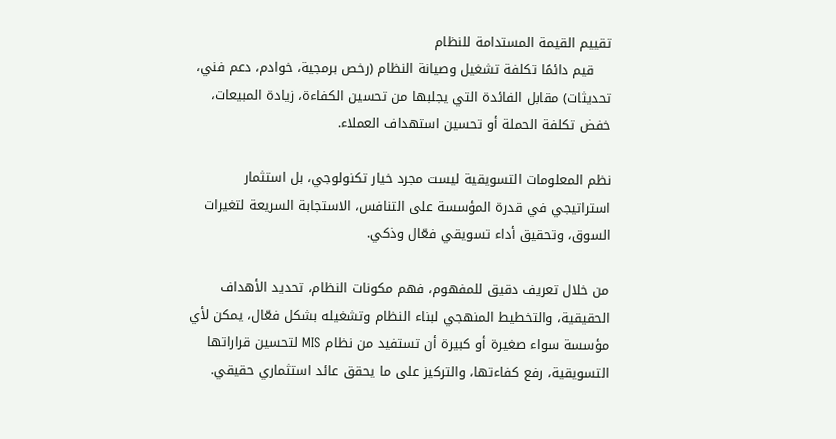تقييم القيمة المستدامة للنظام
    قيم دائمًا تكلفة تشغيل وصيانة النظام (رخص برمجية، خوادم، دعم فني، تحديثات) مقابل الفائدة التي يجلبها من تحسين الكفاءة، زيادة المبيعات، خفض تكلفة الحملة أو تحسين استهداف العملاء.

نظم المعلومات التسويقية ليست مجرد خيار تكنولوجي، بل استثمار استراتيجي في قدرة المؤسسة على التنافس، الاستجابة السريعة لتغيرات السوق، وتحقيق أداء تسويقي فعّال وذكي.

من خلال تعريف دقيق للمفهوم، فهم مكونات النظام، تحديد الأهداف الحقيقية، والتخطيط المنهجي لبناء النظام وتشغيله بشكل فعّال، يمكن لأي مؤسسة سواء صغيرة أو كبيرة أن تستفيد من نظام MIS لتحسين قراراتها التسويقية، رفع كفاءتها، والتركيز على ما يحقق عائد استثماري حقيقي.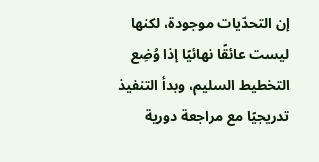إن التحدّيات موجودة، لكنها ليست عائقًا نهائيًا إذا وُضِع التخطيط السليم، وبدأ التنفيذ تدريجيًا مع مراجعة دورية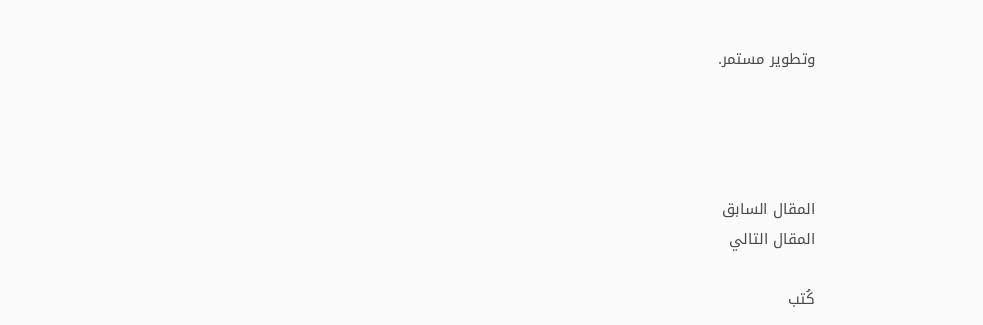وتطوير مستمر.




المقال السابق
المقال التالي

كُتب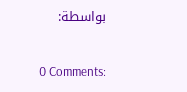بواسطة:

0 Comments: